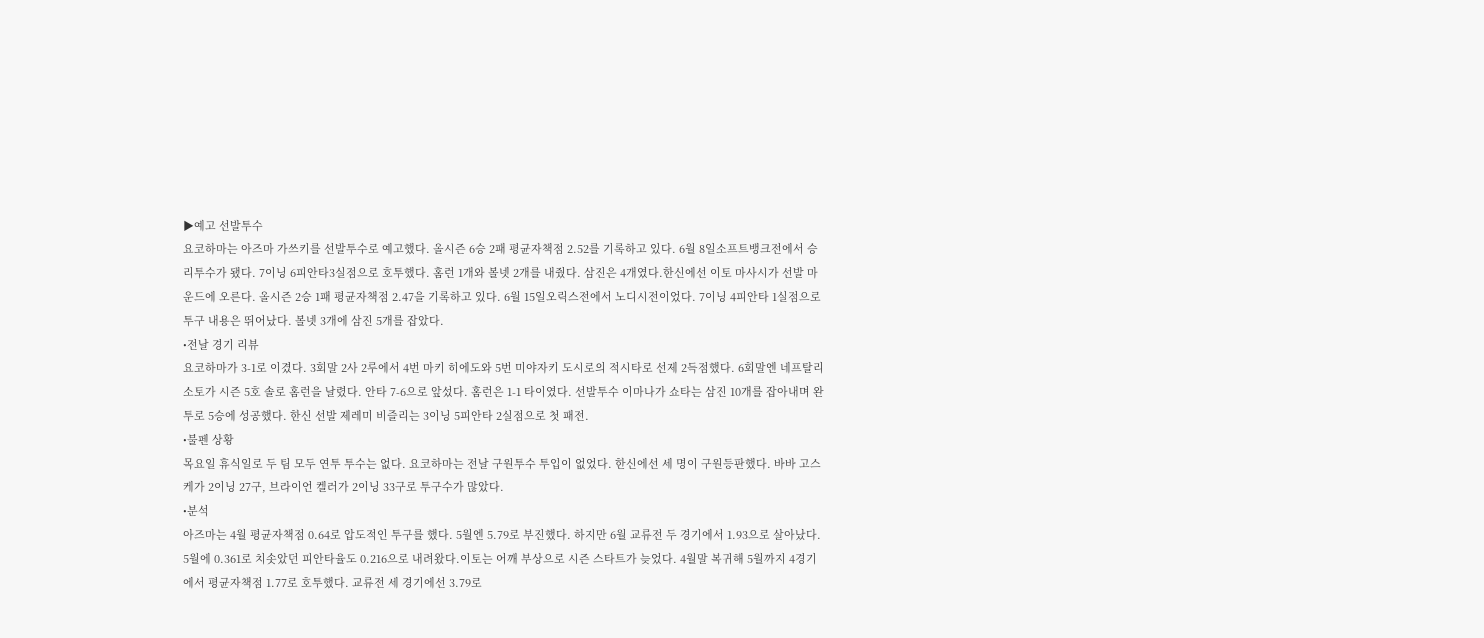▶예고 선발투수
요코하마는 아즈마 가쓰키를 선발투수로 예고했다. 올시즌 6승 2패 평균자책점 2.52를 기록하고 있다. 6월 8일소프트뱅크전에서 승리투수가 됐다. 7이닝 6피안타3실점으로 호투했다. 홈런 1개와 볼넷 2개를 내줬다. 삼진은 4개였다.한신에선 이토 마사시가 선발 마운드에 오른다. 올시즌 2승 1패 평균자책점 2.47을 기록하고 있다. 6월 15일오릭스전에서 노디시전이었다. 7이닝 4피안타 1실점으로 투구 내용은 뛰어났다. 볼넷 3개에 삼진 5개를 잡았다.
•전날 경기 리뷰
요코하마가 3-1로 이겼다. 3회말 2사 2루에서 4번 마키 히에도와 5번 미야자키 도시로의 적시타로 선제 2득점했다. 6회말엔 네프탈리 소토가 시즌 5호 솔로 홈런을 날렸다. 안타 7-6으로 앞섰다. 홈런은 1-1 타이였다. 선발투수 이마나가 쇼타는 삼진 10개를 잡아내며 완투로 5승에 성공했다. 한신 선발 제레미 비즐리는 3이닝 5피안타 2실점으로 첫 패전.
•불펜 상황
목요일 휴식일로 두 팀 모두 연투 투수는 없다. 요코하마는 전날 구원투수 투입이 없었다. 한신에선 세 명이 구원등판했다. 바바 고스케가 2이닝 27구, 브라이언 켈러가 2이닝 33구로 투구수가 많았다.
•분석
아즈마는 4월 평균자책점 0.64로 압도적인 투구를 했다. 5월엔 5.79로 부진했다. 하지만 6월 교류전 두 경기에서 1.93으로 살아났다. 5월에 0.361로 치솟았던 피안타율도 0.216으로 내려왔다.이토는 어깨 부상으로 시즌 스타트가 늦었다. 4월말 복귀해 5월까지 4경기에서 평균자책점 1.77로 호투했다. 교류전 세 경기에선 3.79로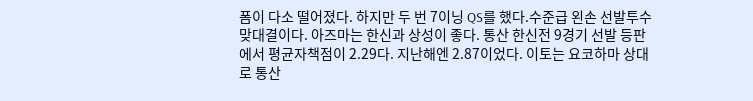폼이 다소 떨어졌다. 하지만 두 번 7이닝 QS를 했다.수준급 왼손 선발투수 맞대결이다. 아즈마는 한신과 상성이 좋다. 통산 한신전 9경기 선발 등판에서 평균자책점이 2.29다. 지난해엔 2.87이었다. 이토는 요코하마 상대로 통산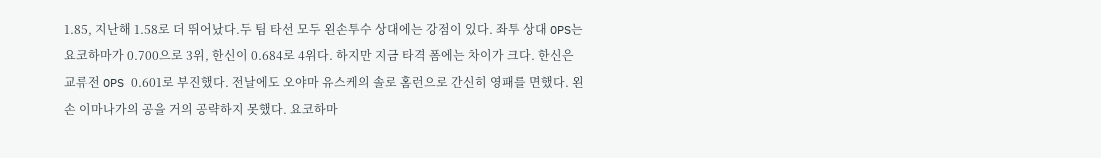1.85, 지난해 1.58로 더 뛰어났다.두 팀 타선 모두 왼손투수 상대에는 강점이 있다. 좌투 상대 OPS는 요코하마가 0.700으로 3위, 한신이 0.684로 4위다. 하지만 지금 타격 폼에는 차이가 크다. 한신은 교류전 OPS 0.601로 부진했다. 전날에도 오야마 유스케의 솔로 홈런으로 간신히 영패를 면했다. 왼손 이마나가의 공을 거의 공략하지 못했다. 요코하마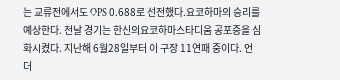는 교류전에서도 OPS 0.688로 선전했다.요코하마의 승리를 예상한다. 전날 경기는 한신의요코하마스타디움 공포증을 심화시켰다. 지난해 6월28일부터 이 구장 11연패 중이다. 언더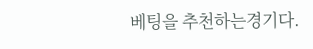베팅을 추천하는경기다.